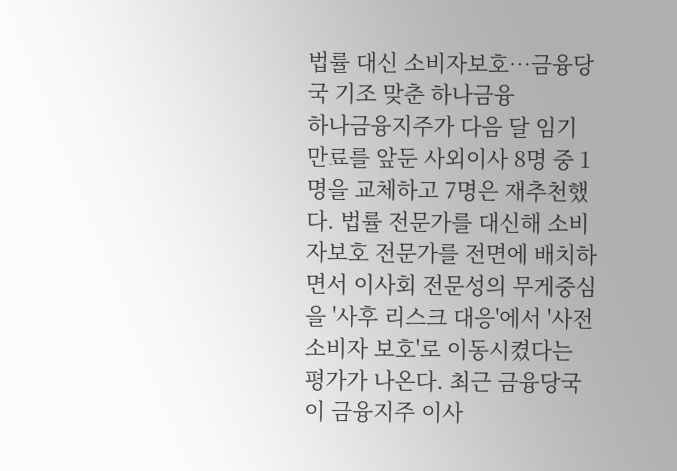법률 대신 소비자보호…금융당국 기조 맞춘 하나금융
하나금융지주가 다음 달 임기 만료를 앞둔 사외이사 8명 중 1명을 교체하고 7명은 재추천했다. 법률 전문가를 대신해 소비자보호 전문가를 전면에 배치하면서 이사회 전문성의 무게중심을 '사후 리스크 대응'에서 '사전 소비자 보호'로 이동시켰다는 평가가 나온다. 최근 금융당국이 금융지주 이사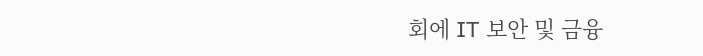회에 IT 보안 및 금융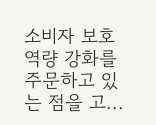소비자 보호 역량 강화를 주문하고 있는 점을 고...